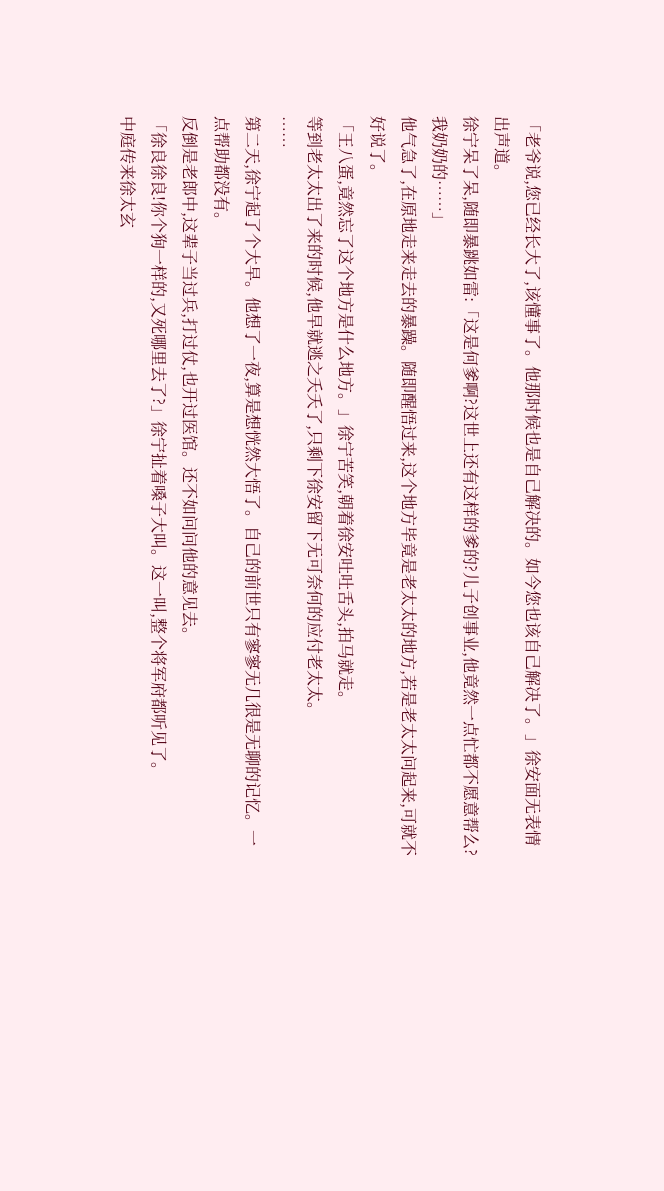「老爷说,您已经长大了,该懂事了。他那时候也是自己解决的。如今您也该自己解决了。」徐安面无表情出声道。
徐宁呆了呆,随即暴跳如雷:「这是何爹啊?这世上还有这样的爹的?儿子创事业,他竟然一点忙都不愿意帮么?我奶奶的……」
他气急了,在原地走来走去的暴躁。随即醒悟过来,这个地方毕竟是老太太的地方,若是老太太问起来,可就不好说了。
「王八蛋,竟然忘了这个地方是什么地方。」徐宁苦笑,朝着徐安吐吐舌头,拍马就走。
等到老太太出了来的时候,他早就逃之夭夭了,只剩下徐安留下无可奈何的应付老太太。
……
第二天,徐宁起了个大早。他想了一夜,算是想恍然大悟了。自己的前世只有寥寥无几很是无聊的记忆。一点帮助都没有。
反倒是老郎中,这辈子当过兵,打过仗,也开过医馆。还不如问问他的意见去。
「徐良徐良!你个狗一样的,又死哪里去了?」徐宁扯着嗓子大叫。这一叫,整个将军府都听见了。
中庭传来徐太玄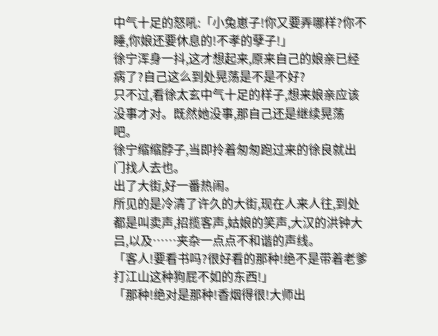中气十足的怒吼:「小兔崽子!你又要弄哪样?你不睡,你娘还要休息的!不孝的孽子!」
徐宁浑身一抖,这才想起来,原来自己的娘亲已经病了?自己这么到处晃荡是不是不好?
只不过,看徐太玄中气十足的样子,想来娘亲应该没事才对。既然她没事,那自己还是继续晃荡吧。
徐宁缩缩脖子,当即拎着匆匆跑过来的徐良就出门找人去也。
出了大街,好一番热闹。
所见的是冷清了许久的大街,现在人来人往,到处都是叫卖声,招揽客声,姑娘的笑声,大汉的洪钟大吕,以及……夹杂一点点不和谐的声线。
「客人!要看书吗?很好看的那种!绝不是带着老爹打江山这种狗屁不如的东西!」
「那种!绝对是那种!香烟得很!大师出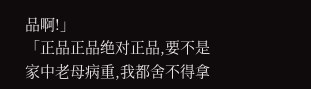品啊!」
「正品正品绝对正品,要不是家中老母病重,我都舍不得拿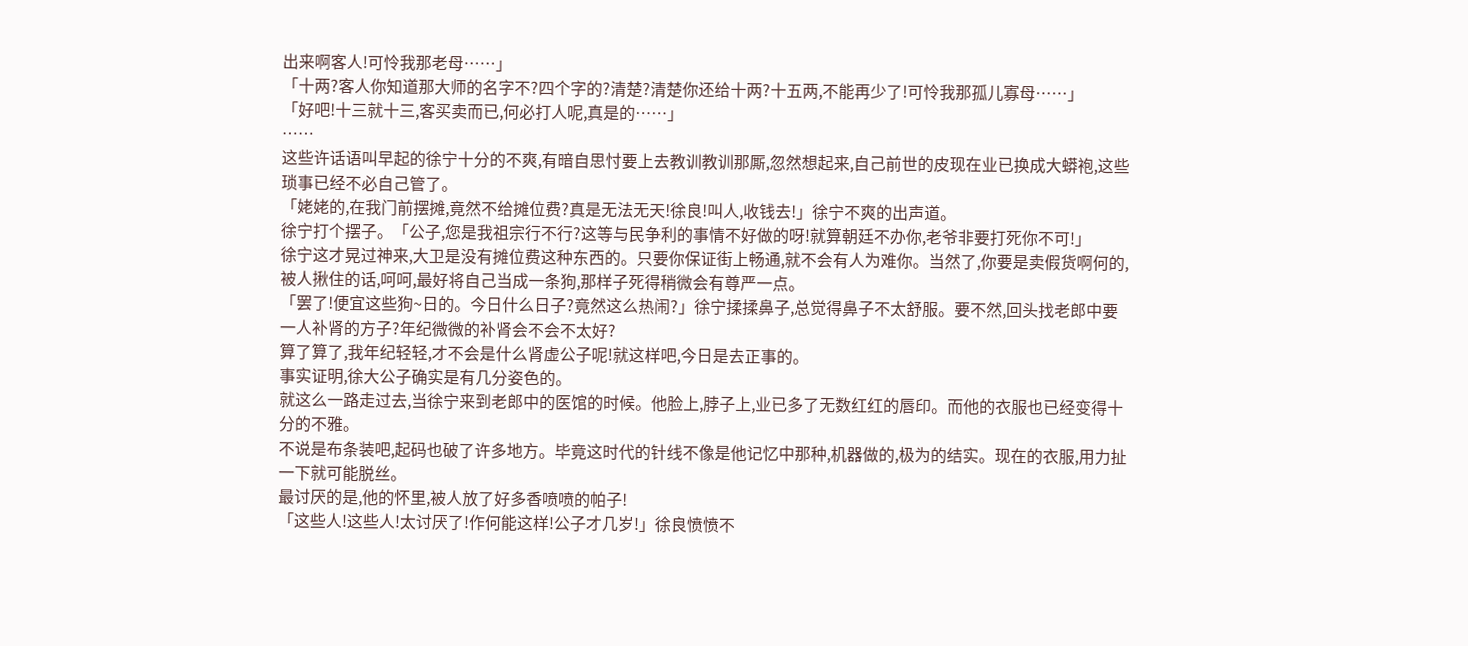出来啊客人!可怜我那老母……」
「十两?客人你知道那大师的名字不?四个字的?清楚?清楚你还给十两?十五两,不能再少了!可怜我那孤儿寡母……」
「好吧!十三就十三,客买卖而已,何必打人呢,真是的……」
……
这些许话语叫早起的徐宁十分的不爽,有暗自思忖要上去教训教训那厮,忽然想起来,自己前世的皮现在业已换成大蟒袍,这些琐事已经不必自己管了。
「姥姥的,在我门前摆摊,竟然不给摊位费?真是无法无天!徐良!叫人,收钱去!」徐宁不爽的出声道。
徐宁打个摆子。「公子,您是我祖宗行不行?这等与民争利的事情不好做的呀!就算朝廷不办你,老爷非要打死你不可!」
徐宁这才晃过神来,大卫是没有摊位费这种东西的。只要你保证街上畅通,就不会有人为难你。当然了,你要是卖假货啊何的,被人揪住的话,呵呵,最好将自己当成一条狗,那样子死得稍微会有尊严一点。
「罢了!便宜这些狗~日的。今日什么日子?竟然这么热闹?」徐宁揉揉鼻子,总觉得鼻子不太舒服。要不然,回头找老郎中要一人补肾的方子?年纪微微的补肾会不会不太好?
算了算了,我年纪轻轻,才不会是什么肾虚公子呢!就这样吧,今日是去正事的。
事实证明,徐大公子确实是有几分姿色的。
就这么一路走过去,当徐宁来到老郎中的医馆的时候。他脸上,脖子上,业已多了无数红红的唇印。而他的衣服也已经变得十分的不雅。
不说是布条装吧,起码也破了许多地方。毕竟这时代的针线不像是他记忆中那种,机器做的,极为的结实。现在的衣服,用力扯一下就可能脱丝。
最讨厌的是,他的怀里,被人放了好多香喷喷的帕子!
「这些人!这些人!太讨厌了!作何能这样!公子才几岁!」徐良愤愤不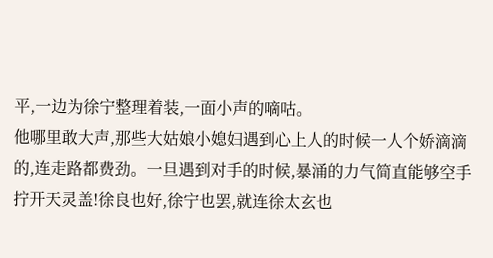平,一边为徐宁整理着装,一面小声的嘀咕。
他哪里敢大声,那些大姑娘小媳妇遇到心上人的时候一人个娇滴滴的,连走路都费劲。一旦遇到对手的时候,暴涌的力气简直能够空手拧开天灵盖!徐良也好,徐宁也罢,就连徐太玄也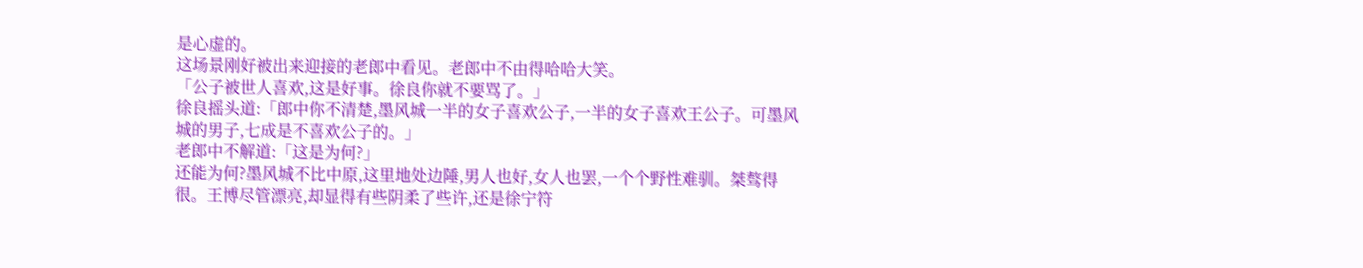是心虚的。
这场景刚好被出来迎接的老郎中看见。老郎中不由得哈哈大笑。
「公子被世人喜欢,这是好事。徐良你就不要骂了。」
徐良摇头道:「郎中你不清楚,墨风城一半的女子喜欢公子,一半的女子喜欢王公子。可墨风城的男子,七成是不喜欢公子的。」
老郎中不解道:「这是为何?」
还能为何?墨风城不比中原,这里地处边陲,男人也好,女人也罢,一个个野性难驯。桀骜得很。王博尽管漂亮,却显得有些阴柔了些许,还是徐宁符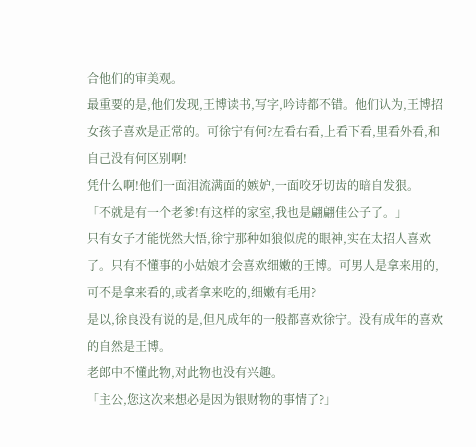合他们的审美观。
最重要的是,他们发现,王博读书,写字,吟诗都不错。他们认为,王博招女孩子喜欢是正常的。可徐宁有何?左看右看,上看下看,里看外看,和自己没有何区别啊!
凭什么啊!他们一面泪流满面的嫉妒,一面咬牙切齿的暗自发狠。
「不就是有一个老爹!有这样的家室,我也是翩翩佳公子了。」
只有女子才能恍然大悟,徐宁那种如狼似虎的眼神,实在太招人喜欢了。只有不懂事的小姑娘才会喜欢细嫩的王博。可男人是拿来用的,可不是拿来看的,或者拿来吃的,细嫩有毛用?
是以,徐良没有说的是,但凡成年的一般都喜欢徐宁。没有成年的喜欢的自然是王博。
老郎中不懂此物,对此物也没有兴趣。
「主公,您这次来想必是因为银财物的事情了?」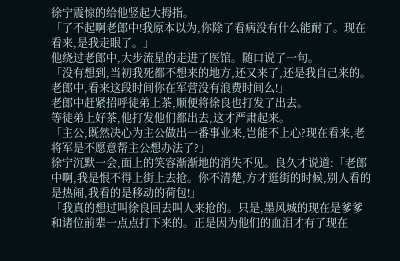徐宁震惊的给他竖起大拇指。
「了不起啊老郎中!我原本以为,你除了看病没有什么能耐了。现在看来,是我走眼了。」
他绕过老郎中,大步流星的走进了医馆。随口说了一句。
「没有想到,当初我死都不想来的地方,还又来了,还是我自己来的。老郎中,看来这段时间你在军营没有浪费时间么!」
老郎中赶紧招呼徒弟上茶,顺便将徐良也打发了出去。
等徒弟上好茶,他打发他们都出去,这才严肃起来。
「主公,既然决心为主公做出一番事业来,岂能不上心?现在看来,老将军是不愿意帮主公想办法了?」
徐宁沉默一会,面上的笑容渐渐地的消失不见。良久才说道:「老郎中啊,我是恨不得上街上去抢。你不清楚,方才逛街的时候,别人看的是热闹,我看的是移动的荷包!」
「我真的想过叫徐良回去叫人来抢的。只是,墨风城的现在是爹爹和诸位前辈一点点打下来的。正是因为他们的血泪才有了现在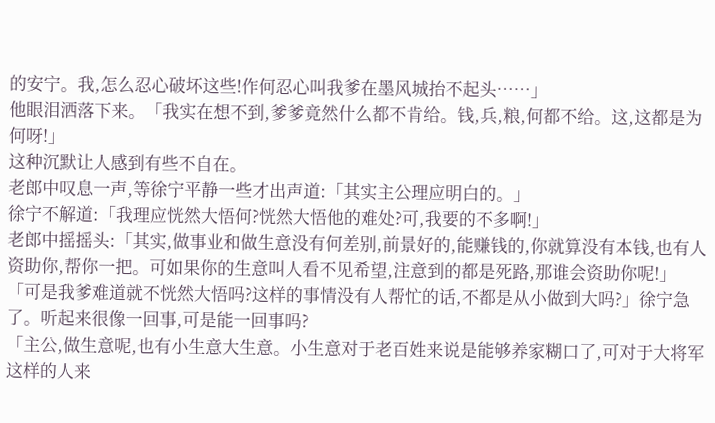的安宁。我,怎么忍心破坏这些!作何忍心叫我爹在墨风城抬不起头……」
他眼泪洒落下来。「我实在想不到,爹爹竟然什么都不肯给。钱,兵,粮,何都不给。这,这都是为何呀!」
这种沉默让人感到有些不自在。
老郎中叹息一声,等徐宁平静一些才出声道:「其实主公理应明白的。」
徐宁不解道:「我理应恍然大悟何?恍然大悟他的难处?可,我要的不多啊!」
老郎中摇摇头:「其实,做事业和做生意没有何差别,前景好的,能赚钱的,你就算没有本钱,也有人资助你,帮你一把。可如果你的生意叫人看不见希望,注意到的都是死路,那谁会资助你呢!」
「可是我爹难道就不恍然大悟吗?这样的事情没有人帮忙的话,不都是从小做到大吗?」徐宁急了。听起来很像一回事,可是能一回事吗?
「主公,做生意呢,也有小生意大生意。小生意对于老百姓来说是能够养家糊口了,可对于大将军这样的人来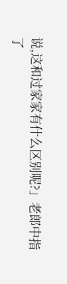说,这和过家家有什么区别呢?」老郎中指了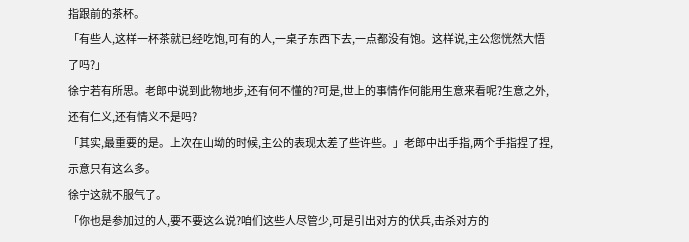指跟前的茶杯。
「有些人,这样一杯茶就已经吃饱,可有的人,一桌子东西下去,一点都没有饱。这样说,主公您恍然大悟了吗?」
徐宁若有所思。老郎中说到此物地步,还有何不懂的?可是,世上的事情作何能用生意来看呢?生意之外,还有仁义,还有情义不是吗?
「其实,最重要的是。上次在山坳的时候,主公的表现太差了些许些。」老郎中出手指,两个手指捏了捏,示意只有这么多。
徐宁这就不服气了。
「你也是参加过的人,要不要这么说?咱们这些人尽管少,可是引出对方的伏兵,击杀对方的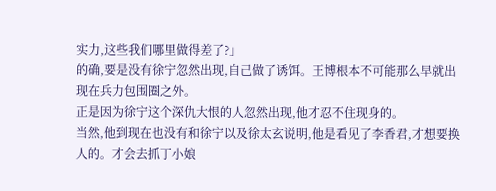实力,这些我们哪里做得差了?」
的确,要是没有徐宁忽然出现,自己做了诱饵。王博根本不可能那么早就出现在兵力包围圈之外。
正是因为徐宁这个深仇大恨的人忽然出现,他才忍不住现身的。
当然,他到现在也没有和徐宁以及徐太玄说明,他是看见了李香君,才想要换人的。才会去抓丁小娘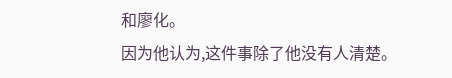和廖化。
因为他认为,这件事除了他没有人清楚。